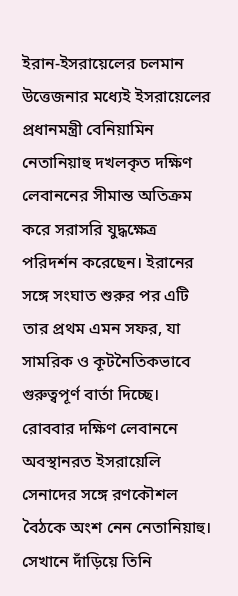ইরান-ইসরায়েলের চলমান উত্তেজনার মধ্যেই ইসরায়েলের প্রধানমন্ত্রী বেনিয়ামিন নেতানিয়াহু দখলকৃত দক্ষিণ লেবাননের সীমান্ত অতিক্রম করে সরাসরি যুদ্ধক্ষেত্র পরিদর্শন করেছেন। ইরানের সঙ্গে সংঘাত শুরুর পর এটি তার প্রথম এমন সফর, যা সামরিক ও কূটনৈতিকভাবে গুরুত্বপূর্ণ বার্তা দিচ্ছে।
রোববার দক্ষিণ লেবাননে অবস্থানরত ইসরায়েলি সেনাদের সঙ্গে রণকৌশল বৈঠকে অংশ নেন নেতানিয়াহু। সেখানে দাঁড়িয়ে তিনি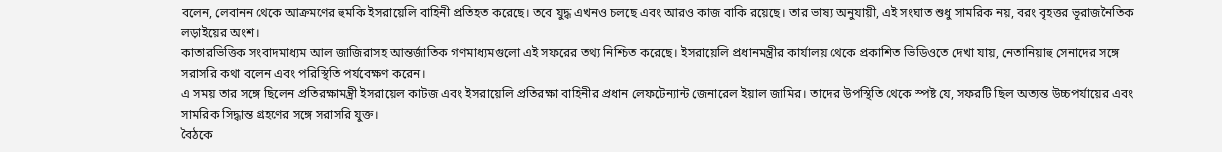বলেন, লেবানন থেকে আক্রমণের হুমকি ইসরায়েলি বাহিনী প্রতিহত করেছে। তবে যুদ্ধ এখনও চলছে এবং আরও কাজ বাকি রয়েছে। তার ভাষ্য অনুযায়ী, এই সংঘাত শুধু সামরিক নয়, বরং বৃহত্তর ভূরাজনৈতিক লড়াইয়ের অংশ।
কাতারভিত্তিক সংবাদমাধ্যম আল জাজিরাসহ আন্তর্জাতিক গণমাধ্যমগুলো এই সফরের তথ্য নিশ্চিত করেছে। ইসরায়েলি প্রধানমন্ত্রীর কার্যালয় থেকে প্রকাশিত ভিডিওতে দেখা যায়, নেতানিয়াহু সেনাদের সঙ্গে সরাসরি কথা বলেন এবং পরিস্থিতি পর্যবেক্ষণ করেন।
এ সময় তার সঙ্গে ছিলেন প্রতিরক্ষামন্ত্রী ইসরায়েল কাটজ এবং ইসরায়েলি প্রতিরক্ষা বাহিনীর প্রধান লেফটেন্যান্ট জেনারেল ইয়াল জামির। তাদের উপস্থিতি থেকে স্পষ্ট যে, সফরটি ছিল অত্যন্ত উচ্চপর্যায়ের এবং সামরিক সিদ্ধান্ত গ্রহণের সঙ্গে সরাসরি যুক্ত।
বৈঠকে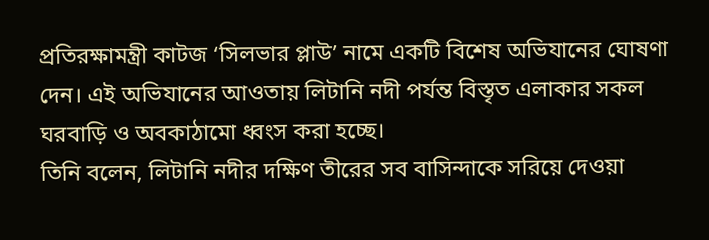প্রতিরক্ষামন্ত্রী কাটজ ‘সিলভার প্লাউ’ নামে একটি বিশেষ অভিযানের ঘোষণা দেন। এই অভিযানের আওতায় লিটানি নদী পর্যন্ত বিস্তৃত এলাকার সকল ঘরবাড়ি ও অবকাঠামো ধ্বংস করা হচ্ছে।
তিনি বলেন, লিটানি নদীর দক্ষিণ তীরের সব বাসিন্দাকে সরিয়ে দেওয়া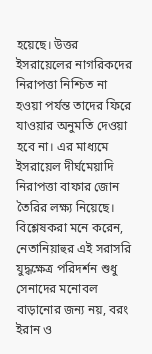হয়েছে। উত্তর ইসরায়েলের নাগরিকদের নিরাপত্তা নিশ্চিত না হওয়া পর্যন্ত তাদের ফিরে যাওয়ার অনুমতি দেওয়া হবে না। এর মাধ্যমে ইসরায়েল দীর্ঘমেয়াদি নিরাপত্তা বাফার জোন তৈরির লক্ষ্য নিয়েছে।
বিশ্লেষকরা মনে করেন, নেতানিয়াহুর এই সরাসরি যুদ্ধক্ষেত্র পরিদর্শন শুধু সেনাদের মনোবল বাড়ানোর জন্য নয়, বরং ইরান ও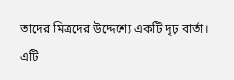তাদের মিত্রদের উদ্দেশ্যে একটি দৃঢ় বার্তা।
এটি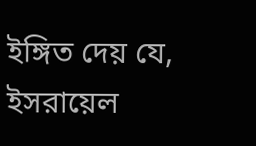ইঙ্গিত দেয় যে, ইসরায়েল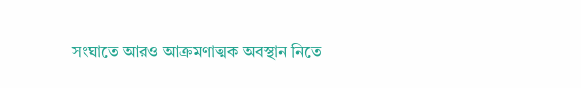সংঘাতে আরও আক্রমণাত্মক অবস্থান নিতে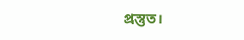প্রস্তুত।